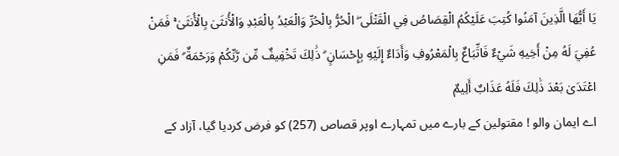يَا أَيُّهَا الَّذِينَ آمَنُوا كُتِبَ عَلَيْكُمُ الْقِصَاصُ فِي الْقَتْلَى ۖ الْحُرُّ بِالْحُرِّ وَالْعَبْدُ بِالْعَبْدِ وَالْأُنثَىٰ بِالْأُنثَىٰ ۚ فَمَنْ عُفِيَ لَهُ مِنْ أَخِيهِ شَيْءٌ فَاتِّبَاعٌ بِالْمَعْرُوفِ وَأَدَاءٌ إِلَيْهِ بِإِحْسَانٍ ۗ ذَٰلِكَ تَخْفِيفٌ مِّن رَّبِّكُمْ وَرَحْمَةٌ ۗ فَمَنِ اعْتَدَىٰ بَعْدَ ذَٰلِكَ فَلَهُ عَذَابٌ أَلِيمٌ
اے ایمان والو ! مقتولین کے بارے میں تمہارے اوپر قصاص (257) کو فرض کردیا گیا، آزاد کے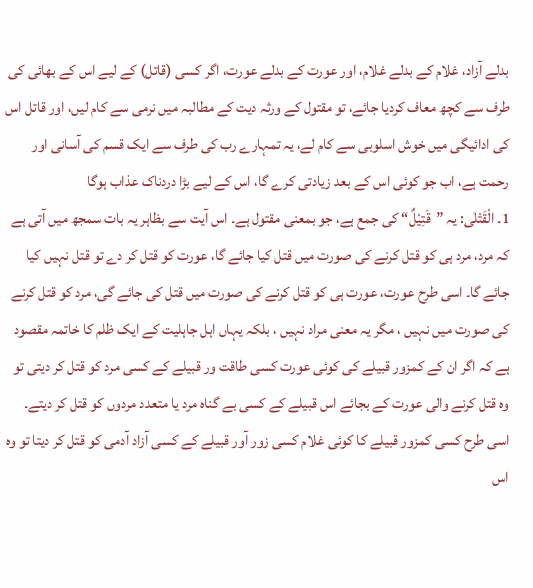بدلے آزاد، غلام کے بدلے غلام، اور عورت کے بدلے عورت، اگر کسی (قاتل) کے لیے اس کے بھائی کی طرف سے کچھ معاف کردیا جائے، تو مقتول کے ورثہ دیت کے مطالبہ میں نرمی سے کام لیں، اور قاتل اس کی ادائیگی میں خوش اسلوبی سے کام لے، یہ تمہارے رب کی طرف سے ایک قسم کی آسانی اور رحمت ہے، اب جو کوئی اس کے بعد زیادتی کرے گا، اس کے لیے بڑا دردناک عذاب ہوگا
1۔ الْقَتْلٰى: یہ ”قَتِيْلٌ“ کی جمع ہے، جو بمعنی مقتول ہے۔ اس آیت سے بظاہر یہ بات سمجھ میں آتی ہے کہ مرد، مرد ہی کو قتل کرنے کی صورت میں قتل کیا جائے گا، عورت کو قتل کر دے تو قتل نہیں کیا جائے گا۔ اسی طرح عورت، عورت ہی کو قتل کرنے کی صورت میں قتل کی جائے گی، مرد کو قتل کرنے کی صورت میں نہیں ، مگر یہ معنی مراد نہیں ، بلکہ یہاں اہل جاہلیت کے ایک ظلم کا خاتمہ مقصود ہے کہ اگر ان کے کمزور قبیلے کی کوئی عورت کسی طاقت ور قبیلے کے کسی مرد کو قتل کر دیتی تو وہ قتل کرنے والی عورت کے بجائے اس قبیلے کے کسی بے گناہ مرد یا متعدد مردوں کو قتل کر دیتے۔ اسی طرح کسی کمزور قبیلے کا کوئی غلام کسی زور آور قبیلے کے کسی آزاد آدمی کو قتل کر دیتا تو وہ اس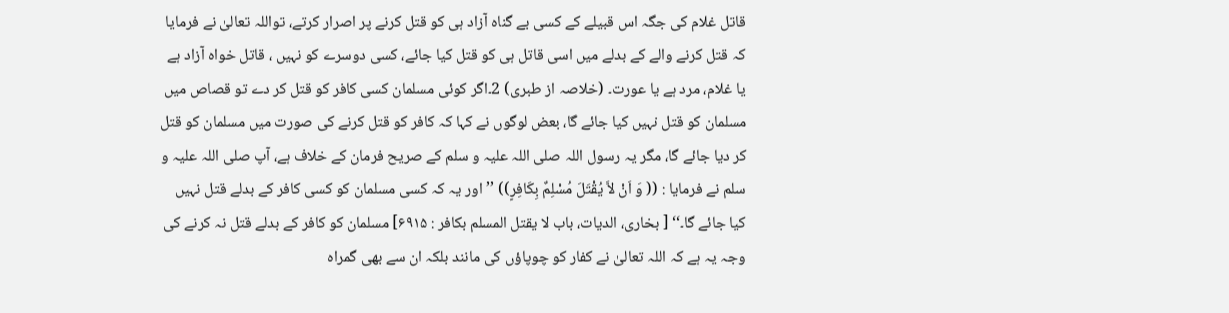قاتل غلام کی جگہ اس قبیلے کے کسی بے گناہ آزاد ہی کو قتل کرنے پر اصرار کرتے، تواللہ تعالیٰ نے فرمایا کہ قتل کرنے والے کے بدلے میں اسی قاتل ہی کو قتل کیا جائے، کسی دوسرے کو نہیں ، قاتل خواہ آزاد ہے یا غلام، مرد ہے یا عورت۔ (خلاصہ از طبری) 2۔اگر کوئی مسلمان کسی کافر کو قتل کر دے تو قصاص میں مسلمان کو قتل نہیں کیا جائے گا، بعض لوگوں نے کہا کہ کافر کو قتل کرنے کی صورت میں مسلمان کو قتل کر دیا جائے گا، مگر یہ رسول اللہ صلی اللہ علیہ و سلم کے صریح فرمان کے خلاف ہے، آپ صلی اللہ علیہ و سلم نے فرمایا : (( وَ اَنْ لاَّ یُقْتَلَ مُسْلِمٌ بِکَافِرٍ)) ’’اور یہ کہ کسی مسلمان کو کسی کافر کے بدلے قتل نہیں کیا جائے گا۔‘‘ [ بخاری، الدیات، باب لا یقتل المسلم بکافر : ۶۹۱۵] مسلمان کو کافر کے بدلے قتل نہ کرنے کی وجہ یہ ہے کہ اللہ تعالیٰ نے کفار کو چوپاؤں کی مانند بلکہ ان سے بھی گمراہ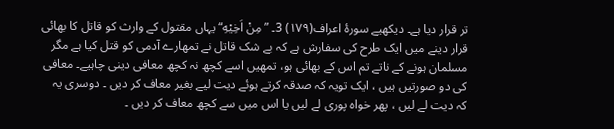تر قرار دیا ہے۔ دیکھیے سورۂ اعراف(۱۷۹) 3۔ ”مِنْ اَخِيْهِ“ یہاں مقتول کے وارث کو قاتل کا بھائی قرار دینے میں ایک طرح کی سفارش ہے کہ بے شک قاتل نے تمھارے آدمی کو قتل کیا ہے مگر مسلمان ہونے کے ناتے تم اس کے بھائی ہو، تمھیں اسے کچھ نہ کچھ معافی دینی چاہیے۔ معافی کی دو صورتیں ہیں ، ایک تویہ کہ صدقہ کرتے ہوئے دیت لیے بغیر معاف کر دیں ۔ دوسری یہ کہ دیت لے لیں ، پھر خواہ پوری لے لیں یا اس میں سے کچھ معاف کر دیں ۔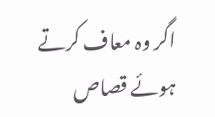اگر وہ معاف کرتے ہوئے قصاص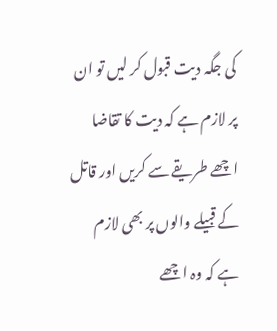کی جگہ دیت قبول کر لیں تو ان پر لازم ہے کہ دیت کا تقاضا اچھے طریقے سے کریں اور قاتل کے قبیلے والوں پر بھی لازم ہے کہ وہ اچھے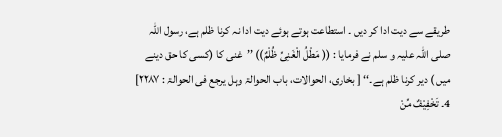طریقے سے دیت ادا کر دیں ۔ استطاعت ہوتے ہوئے دیت ادا نہ کرنا ظلم ہے، رسول اللہ صلی اللہ علیہ و سلم نے فرمایا : (( مَطْلُ الْغَنِیِّ ظُلْمٌ)) ’’غنی کا (کسی کا حق دینے میں ) دیر کرنا ظلم ہے۔‘‘ [ بخاری، الحوالات، باب الحوالۃ وہل یرجع فی الحوالۃ : ۲۲۸۷] 4۔ تَخْفِيْفٌ مِّنْ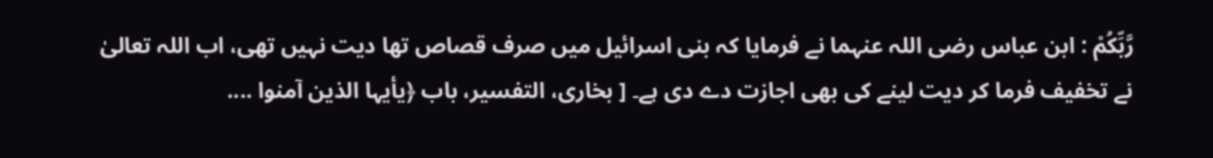رَّبِّكُمْ : ابن عباس رضی اللہ عنہما نے فرمایا کہ بنی اسرائیل میں صرف قصاص تھا دیت نہیں تھی، اب اللہ تعالیٰ نے تخفیف فرما کر دیت لینے کی بھی اجازت دے دی ہے۔ [ بخاری، التفسیر، باب ﴿یأیہا الذین آمنوا ....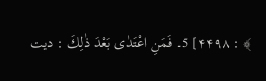﴾ : ۴۴۹۸] 5۔ فَمَنِ اعْتَدٰى بَعْدَ ذٰلِكَ : دیت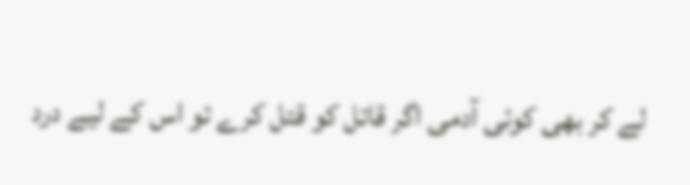لے کر بھی کوئی آدمی اگر قاتل کو قتل کرے تو اس کے لیے درد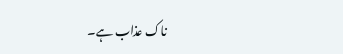ناک عذاب ہے۔